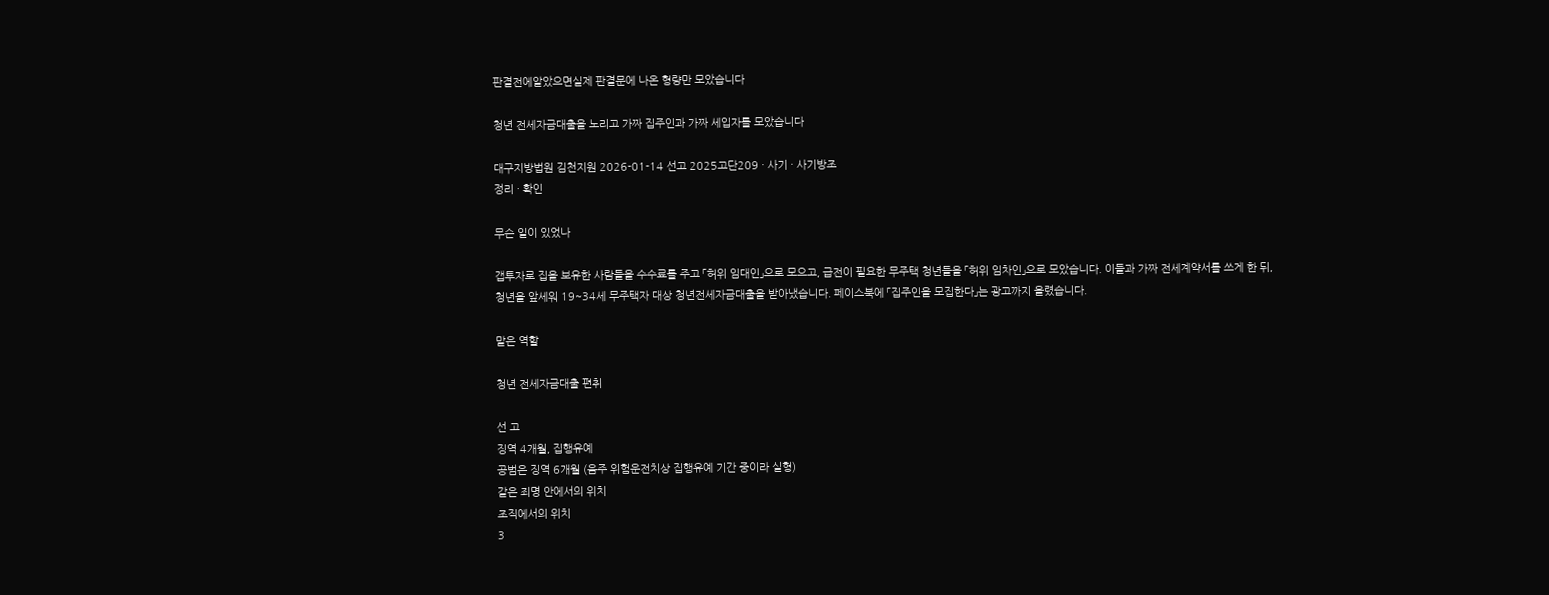판결전에알았으면실제 판결문에 나온 형량만 모았습니다

청년 전세자금대출을 노리고 가짜 집주인과 가짜 세입자를 모았습니다

대구지방법원 김천지원 2026-01-14 선고 2025고단209 · 사기 · 사기방조
정리 · 확인

무슨 일이 있었나

갭투자로 집을 보유한 사람들을 수수료를 주고 「허위 임대인」으로 모으고, 급전이 필요한 무주택 청년들을 「허위 임차인」으로 모았습니다. 이들과 가짜 전세계약서를 쓰게 한 뒤, 청년을 앞세워 19~34세 무주택자 대상 청년전세자금대출을 받아냈습니다. 페이스북에 「집주인을 모집한다」는 광고까지 올렸습니다.

맡은 역할

청년 전세자금대출 편취

선 고
징역 4개월, 집행유예
공범은 징역 6개월 (음주 위험운전치상 집행유예 기간 중이라 실형)
같은 죄명 안에서의 위치
조직에서의 위치
3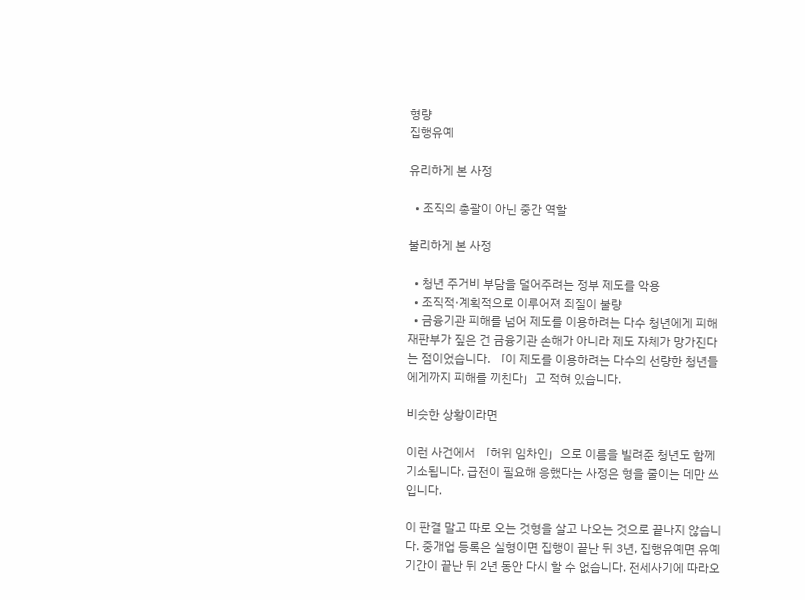형량
집행유예

유리하게 본 사정

  • 조직의 총괄이 아닌 중간 역할

불리하게 본 사정

  • 청년 주거비 부담을 덜어주려는 정부 제도를 악용
  • 조직적·계획적으로 이루어져 죄질이 불량
  • 금융기관 피해를 넘어 제도를 이용하려는 다수 청년에게 피해
재판부가 짚은 건 금융기관 손해가 아니라 제도 자체가 망가진다는 점이었습니다. 「이 제도를 이용하려는 다수의 선량한 청년들에게까지 피해를 끼친다」고 적혀 있습니다.

비슷한 상황이라면

이런 사건에서 「허위 임차인」으로 이름을 빌려준 청년도 함께 기소됩니다. 급전이 필요해 응했다는 사정은 형을 줄이는 데만 쓰입니다.

이 판결 말고 따로 오는 것형을 살고 나오는 것으로 끝나지 않습니다. 중개업 등록은 실형이면 집행이 끝난 뒤 3년, 집행유예면 유예기간이 끝난 뒤 2년 동안 다시 할 수 없습니다. 전세사기에 따라오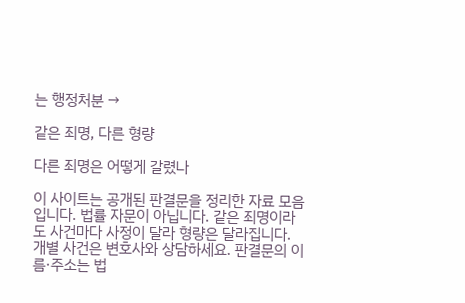는 행정처분 →

같은 죄명, 다른 형량

다른 죄명은 어떻게 갈렸나

이 사이트는 공개된 판결문을 정리한 자료 모음입니다. 법률 자문이 아닙니다. 같은 죄명이라도 사건마다 사정이 달라 형량은 달라집니다. 개별 사건은 변호사와 상담하세요. 판결문의 이름·주소는 법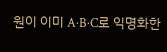원이 이미 A·B·C로 익명화한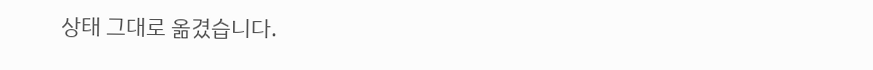상태 그대로 옮겼습니다.